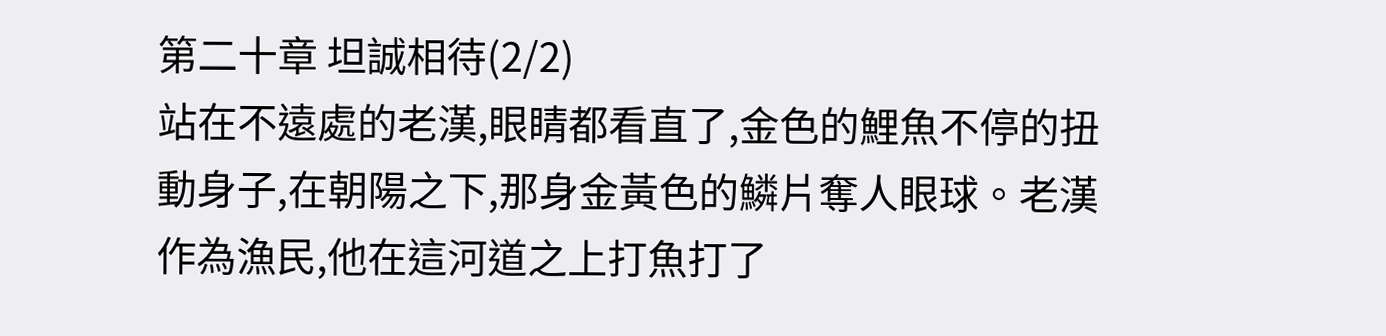第二十章 坦誠相待(2/2)
站在不遠處的老漢,眼睛都看直了,金色的鯉魚不停的扭動身子,在朝陽之下,那身金黃色的鱗片奪人眼球。老漢作為漁民,他在這河道之上打魚打了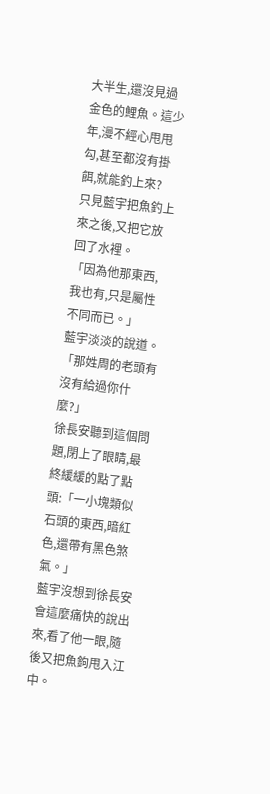大半生,還沒見過金色的鯉魚。這少年,漫不經心甩甩勾,甚至都沒有掛餌,就能釣上來?
只見藍宇把魚釣上來之後,又把它放回了水裡。
「因為他那東西,我也有,只是屬性不同而已。」
藍宇淡淡的說道。
「那姓周的老頭有沒有給過你什麼?」
徐長安聽到這個問題,閉上了眼睛,最終緩緩的點了點頭:「一小塊類似石頭的東西,暗紅色,還帶有黑色煞氣。」
藍宇沒想到徐長安會這麼痛快的說出來,看了他一眼,隨後又把魚鉤甩入江中。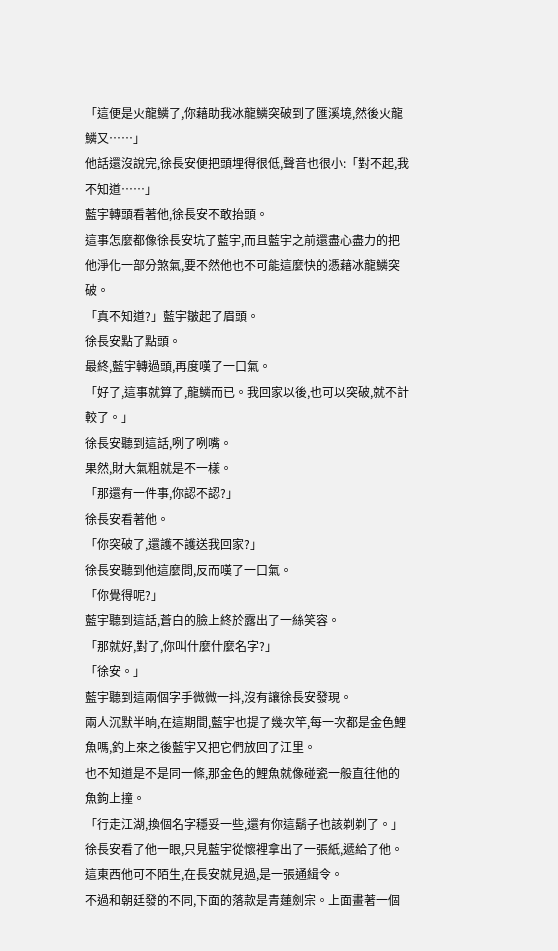「這便是火龍鱗了,你藉助我冰龍鱗突破到了匯溪境,然後火龍鱗又……」
他話還沒說完,徐長安便把頭埋得很低,聲音也很小:「對不起,我不知道……」
藍宇轉頭看著他,徐長安不敢抬頭。
這事怎麼都像徐長安坑了藍宇,而且藍宇之前還盡心盡力的把他淨化一部分煞氣,要不然他也不可能這麼快的憑藉冰龍鱗突破。
「真不知道?」藍宇皺起了眉頭。
徐長安點了點頭。
最終,藍宇轉過頭,再度嘆了一口氣。
「好了,這事就算了,龍鱗而已。我回家以後,也可以突破,就不計較了。」
徐長安聽到這話,咧了咧嘴。
果然,財大氣粗就是不一樣。
「那還有一件事,你認不認?」
徐長安看著他。
「你突破了,還護不護送我回家?」
徐長安聽到他這麼問,反而嘆了一口氣。
「你覺得呢?」
藍宇聽到這話,蒼白的臉上終於露出了一絲笑容。
「那就好,對了,你叫什麼什麼名字?」
「徐安。」
藍宇聽到這兩個字手微微一抖,沒有讓徐長安發現。
兩人沉默半晌,在這期間,藍宇也提了幾次竿,每一次都是金色鯉魚嗎,釣上來之後藍宇又把它們放回了江里。
也不知道是不是同一條,那金色的鯉魚就像碰瓷一般直往他的魚鉤上撞。
「行走江湖,換個名字穩妥一些,還有你這鬍子也該剃剃了。」
徐長安看了他一眼,只見藍宇從懷裡拿出了一張紙,遞給了他。
這東西他可不陌生,在長安就見過,是一張通緝令。
不過和朝廷發的不同,下面的落款是青蓮劍宗。上面畫著一個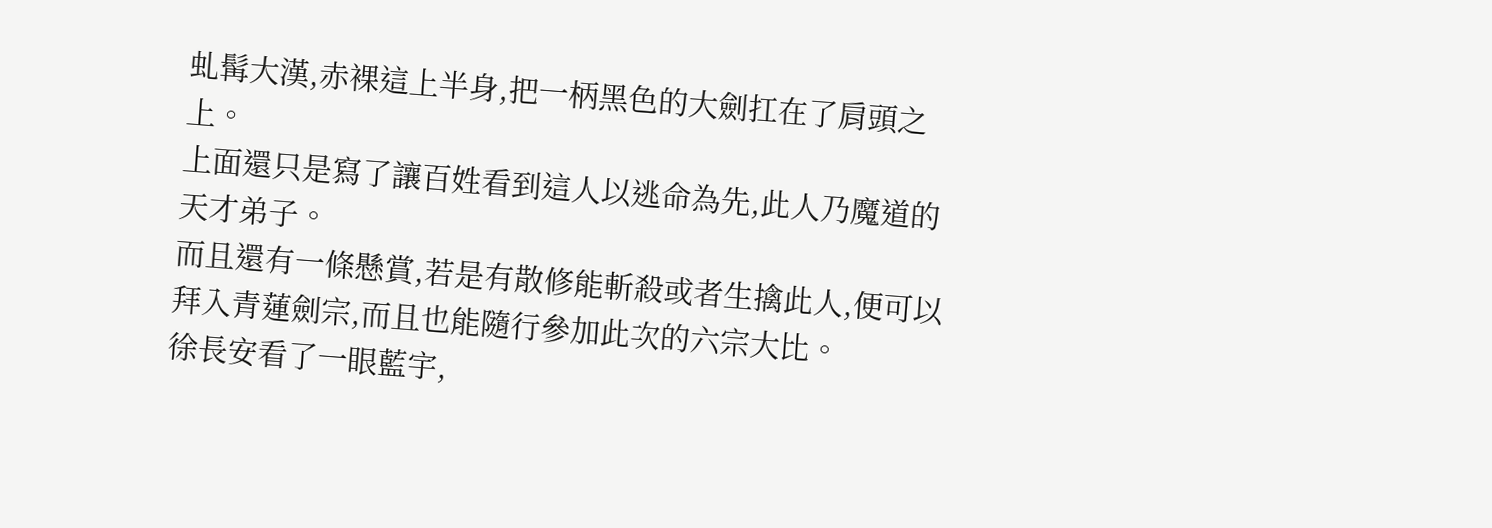虬髯大漢,赤裸這上半身,把一柄黑色的大劍扛在了肩頭之上。
上面還只是寫了讓百姓看到這人以逃命為先,此人乃魔道的天才弟子。
而且還有一條懸賞,若是有散修能斬殺或者生擒此人,便可以拜入青蓮劍宗,而且也能隨行參加此次的六宗大比。
徐長安看了一眼藍宇,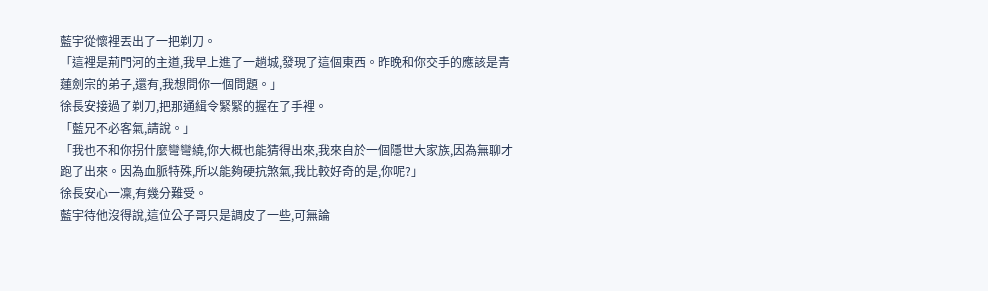藍宇從懷裡丟出了一把剃刀。
「這裡是荊門河的主道,我早上進了一趟城,發現了這個東西。昨晚和你交手的應該是青蓮劍宗的弟子,還有,我想問你一個問題。」
徐長安接過了剃刀,把那通緝令緊緊的握在了手裡。
「藍兄不必客氣,請說。」
「我也不和你拐什麼彎彎繞,你大概也能猜得出來,我來自於一個隱世大家族,因為無聊才跑了出來。因為血脈特殊,所以能夠硬抗煞氣,我比較好奇的是,你呢?」
徐長安心一凜,有幾分難受。
藍宇待他沒得說,這位公子哥只是調皮了一些,可無論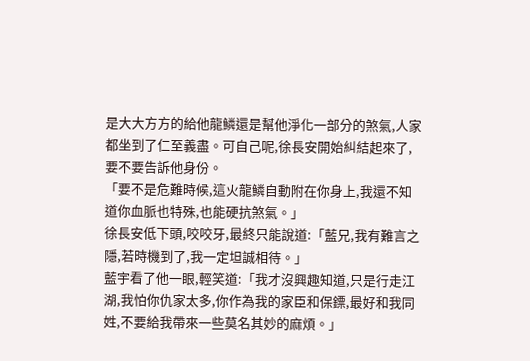是大大方方的給他龍鱗還是幫他淨化一部分的煞氣,人家都坐到了仁至義盡。可自己呢,徐長安開始糾結起來了,要不要告訴他身份。
「要不是危難時候,這火龍鱗自動附在你身上,我還不知道你血脈也特殊,也能硬抗煞氣。」
徐長安低下頭,咬咬牙,最終只能說道:「藍兄,我有難言之隱,若時機到了,我一定坦誠相待。」
藍宇看了他一眼,輕笑道:「我才沒興趣知道,只是行走江湖,我怕你仇家太多,你作為我的家臣和保鏢,最好和我同姓,不要給我帶來一些莫名其妙的麻煩。」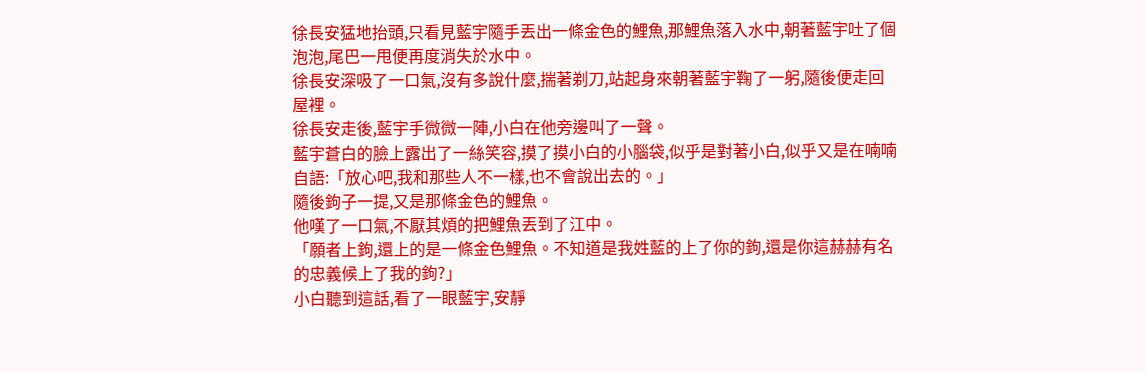徐長安猛地抬頭,只看見藍宇隨手丟出一條金色的鯉魚,那鯉魚落入水中,朝著藍宇吐了個泡泡,尾巴一甩便再度消失於水中。
徐長安深吸了一口氣,沒有多說什麼,揣著剃刀,站起身來朝著藍宇鞠了一躬,隨後便走回屋裡。
徐長安走後,藍宇手微微一陣,小白在他旁邊叫了一聲。
藍宇蒼白的臉上露出了一絲笑容,摸了摸小白的小腦袋,似乎是對著小白,似乎又是在喃喃自語:「放心吧,我和那些人不一樣,也不會說出去的。」
隨後鉤子一提,又是那條金色的鯉魚。
他嘆了一口氣,不厭其煩的把鯉魚丟到了江中。
「願者上鉤,還上的是一條金色鯉魚。不知道是我姓藍的上了你的鉤,還是你這赫赫有名的忠義候上了我的鉤?」
小白聽到這話,看了一眼藍宇,安靜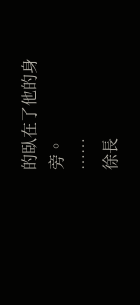的臥在了他的身旁。
……
徐長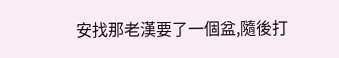安找那老漢要了一個盆,隨後打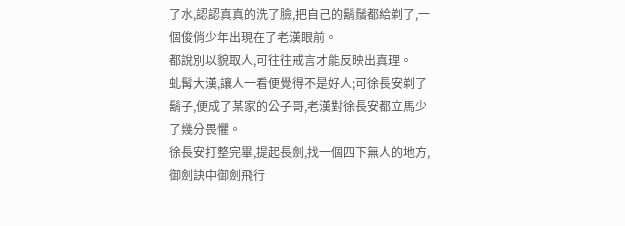了水,認認真真的洗了臉,把自己的鬍鬚都給剃了,一個俊俏少年出現在了老漢眼前。
都說別以貌取人,可往往戒言才能反映出真理。
虬髯大漢,讓人一看便覺得不是好人;可徐長安剃了鬍子,便成了某家的公子哥,老漢對徐長安都立馬少了幾分畏懼。
徐長安打整完畢,提起長劍,找一個四下無人的地方,御劍訣中御劍飛行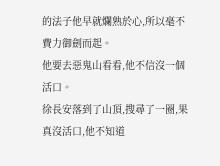的法子他早就爛熟於心,所以毫不費力御劍而起。
他要去惡鬼山看看,他不信沒一個活口。
徐長安落到了山頂,搜尋了一圈,果真沒活口,他不知道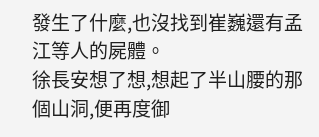發生了什麼,也沒找到崔巍還有孟江等人的屍體。
徐長安想了想,想起了半山腰的那個山洞,便再度御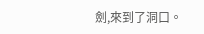劍,來到了洞口。